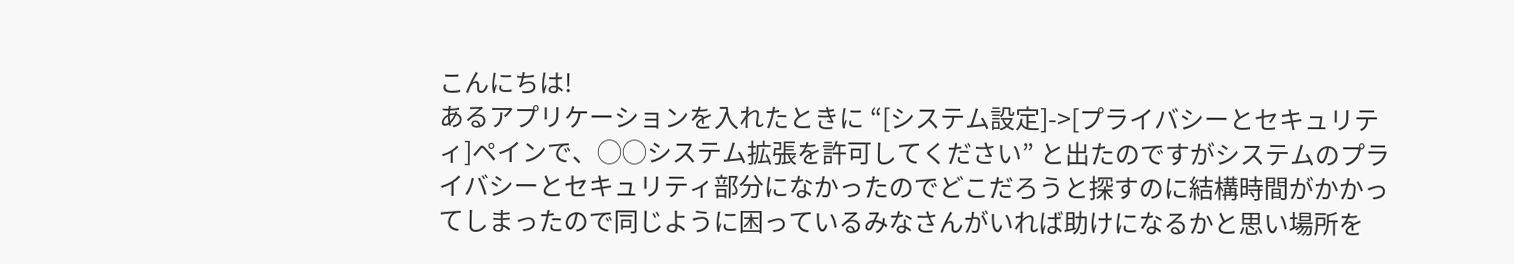こんにちは!
あるアプリケーションを入れたときに “[システム設定]->[プライバシーとセキュリティ]ペインで、◯◯システム拡張を許可してください” と出たのですがシステムのプライバシーとセキュリティ部分になかったのでどこだろうと探すのに結構時間がかかってしまったので同じように困っているみなさんがいれば助けになるかと思い場所を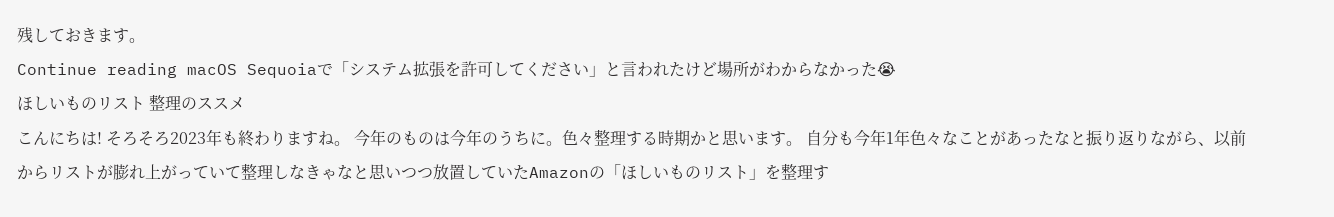残しておきます。
Continue reading macOS Sequoiaで「システム拡張を許可してください」と言われたけど場所がわからなかった😭
ほしいものリスト 整理のススメ
こんにちは! そろそろ2023年も終わりますね。 今年のものは今年のうちに。色々整理する時期かと思います。 自分も今年1年色々なことがあったなと振り返りながら、以前からリストが膨れ上がっていて整理しなきゃなと思いつつ放置していたAmazonの「ほしいものリスト」を整理す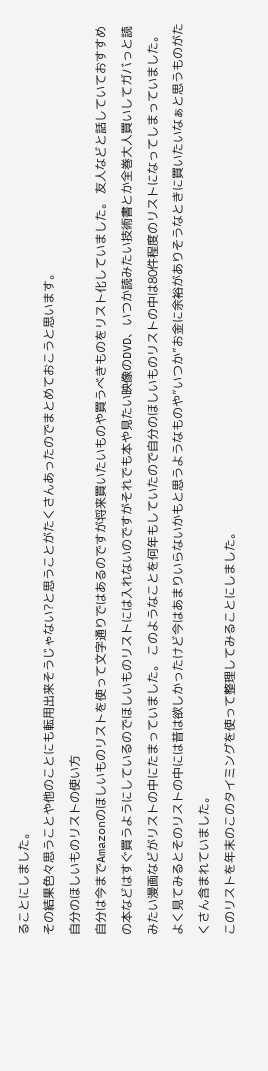ることにしました。
その結果色々思うことや他のことにも転用出来そうじゃない?と思うことがたくさんあったのでまとめておこうと思います。
自分のほしいものリストの使い方
自分は今までAmazonのほしいものリストを使って文字通りではあるのですが将来買いたいものや買うべきものをリスト化していました。 友人などと話していておすすめの本などはすぐ買うようにしているのでほしいものリストには入れないのですがそれでも本や見たい映像のDVD、いつか読みたい技術書とか全巻大人買いしてガバっと読みたい漫画などがリストの中にたまっていました。 このようなことを何年もしていたので自分のほしいものリストの中は80件程度のリストになってしまっていました。
よく見てみるとそのリストの中には昔は欲しかったけど今はあまりいらないかもと思うようなものや”いつか”お金に余裕がありそうなときに買いたいなぁと思うものがたくさん含まれていました。
このリストを年末のこのタイミングを使って整理してみることにしました。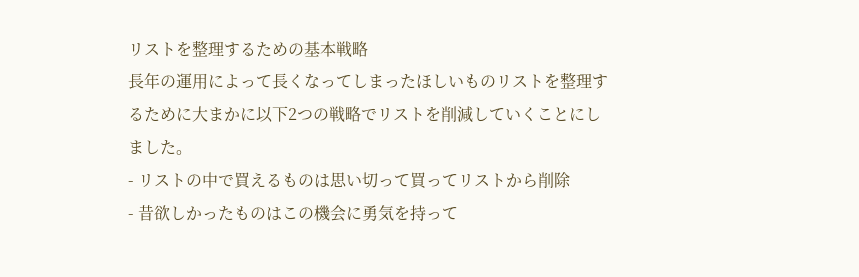リストを整理するための基本戦略
長年の運用によって長くなってしまったほしいものリストを整理するために大まかに以下2つの戦略でリストを削減していくことにしました。
- リストの中で買えるものは思い切って買ってリストから削除
- 昔欲しかったものはこの機会に勇気を持って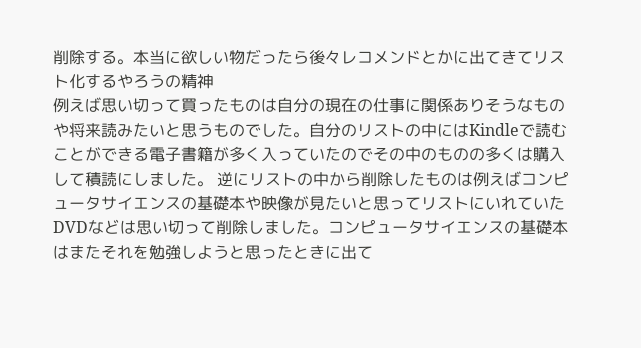削除する。本当に欲しい物だったら後々レコメンドとかに出てきてリスト化するやろうの精神
例えば思い切って買ったものは自分の現在の仕事に関係ありそうなものや将来読みたいと思うものでした。自分のリストの中にはKindleで読むことができる電子書籍が多く入っていたのでその中のものの多くは購入して積読にしました。 逆にリストの中から削除したものは例えばコンピュータサイエンスの基礎本や映像が見たいと思ってリストにいれていたDVDなどは思い切って削除しました。コンピュータサイエンスの基礎本はまたそれを勉強しようと思ったときに出て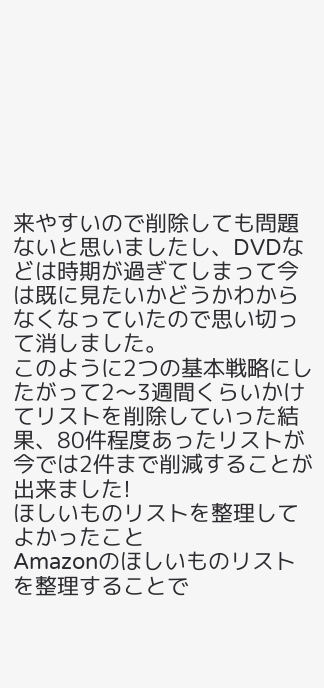来やすいので削除しても問題ないと思いましたし、DVDなどは時期が過ぎてしまって今は既に見たいかどうかわからなくなっていたので思い切って消しました。
このように2つの基本戦略にしたがって2〜3週間くらいかけてリストを削除していった結果、80件程度あったリストが今では2件まで削減することが出来ました!
ほしいものリストを整理してよかったこと
Amazonのほしいものリストを整理することで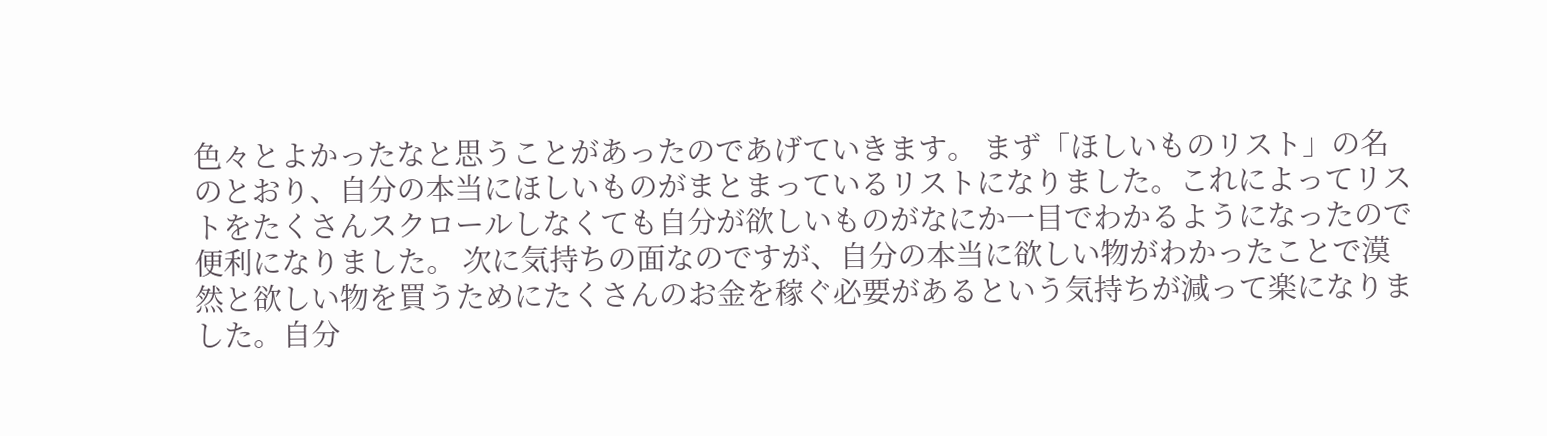色々とよかったなと思うことがあったのであげていきます。 まず「ほしいものリスト」の名のとおり、自分の本当にほしいものがまとまっているリストになりました。これによってリストをたくさんスクロールしなくても自分が欲しいものがなにか一目でわかるようになったので便利になりました。 次に気持ちの面なのですが、自分の本当に欲しい物がわかったことで漠然と欲しい物を買うためにたくさんのお金を稼ぐ必要があるという気持ちが減って楽になりました。自分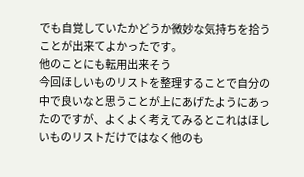でも自覚していたかどうか微妙な気持ちを拾うことが出来てよかったです。
他のことにも転用出来そう
今回ほしいものリストを整理することで自分の中で良いなと思うことが上にあげたようにあったのですが、よくよく考えてみるとこれはほしいものリストだけではなく他のも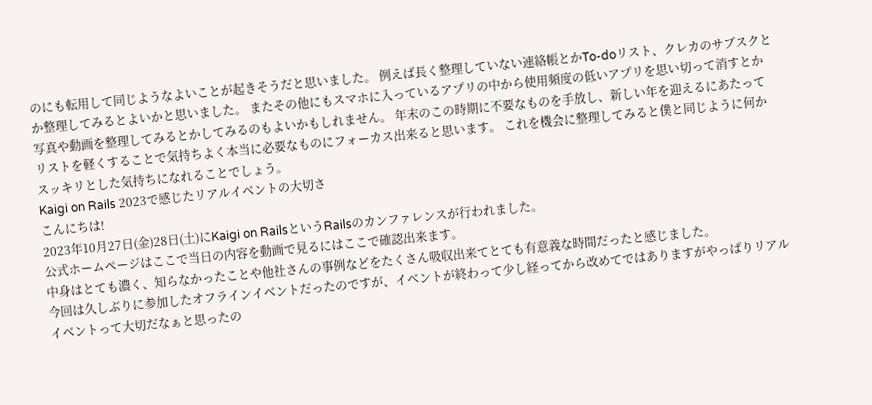のにも転用して同じようなよいことが起きそうだと思いました。 例えば長く整理していない連絡帳とかTo-doリスト、クレカのサブスクとか整理してみるとよいかと思いました。 またその他にもスマホに入っているアプリの中から使用頻度の低いアプリを思い切って消すとか写真や動画を整理してみるとかしてみるのもよいかもしれません。 年末のこの時期に不要なものを手放し、新しい年を迎えるにあたってリストを軽くすることで気持ちよく本当に必要なものにフォーカス出来ると思います。 これを機会に整理してみると僕と同じように何かスッキリとした気持ちになれることでしょう。
Kaigi on Rails 2023で感じたリアルイベントの大切さ
こんにちは!
2023年10月27日(金)28日(土)にKaigi on RailsというRailsのカンファレンスが行われました。
公式ホームページはここで当日の内容を動画で見るにはここで確認出来ます。
中身はとても濃く、知らなかったことや他社さんの事例などをたくさん吸収出来てとても有意義な時間だったと感じました。
今回は久しぶりに参加したオフラインイベントだったのですが、イベントが終わって少し経ってから改めてではありますがやっぱりリアルイベントって大切だなぁと思ったの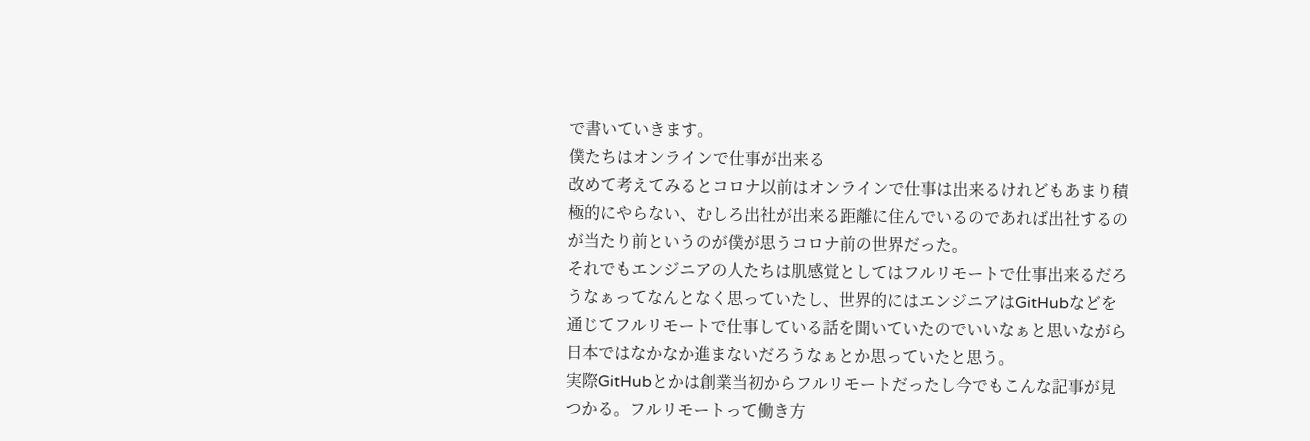で書いていきます。
僕たちはオンラインで仕事が出来る
改めて考えてみるとコロナ以前はオンラインで仕事は出来るけれどもあまり積極的にやらない、むしろ出社が出来る距離に住んでいるのであれば出社するのが当たり前というのが僕が思うコロナ前の世界だった。
それでもエンジニアの人たちは肌感覚としてはフルリモートで仕事出来るだろうなぁってなんとなく思っていたし、世界的にはエンジニアはGitHubなどを通じてフルリモートで仕事している話を聞いていたのでいいなぁと思いながら日本ではなかなか進まないだろうなぁとか思っていたと思う。
実際GitHubとかは創業当初からフルリモートだったし今でもこんな記事が見つかる。フルリモートって働き方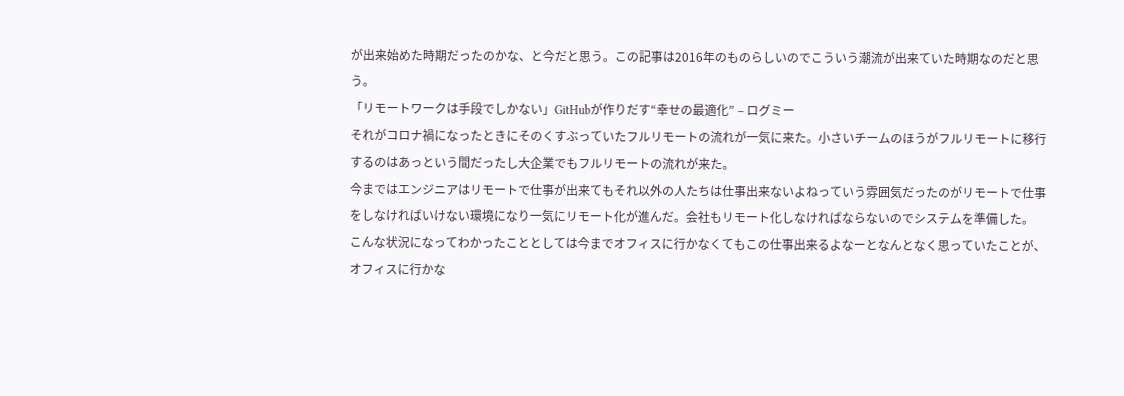が出来始めた時期だったのかな、と今だと思う。この記事は2016年のものらしいのでこういう潮流が出来ていた時期なのだと思う。
「リモートワークは手段でしかない」GitHubが作りだす“幸せの最適化” – ログミー
それがコロナ禍になったときにそのくすぶっていたフルリモートの流れが一気に来た。小さいチームのほうがフルリモートに移行するのはあっという間だったし大企業でもフルリモートの流れが来た。
今まではエンジニアはリモートで仕事が出来てもそれ以外の人たちは仕事出来ないよねっていう雰囲気だったのがリモートで仕事をしなければいけない環境になり一気にリモート化が進んだ。会社もリモート化しなければならないのでシステムを準備した。
こんな状況になってわかったこととしては今までオフィスに行かなくてもこの仕事出来るよなーとなんとなく思っていたことが、オフィスに行かな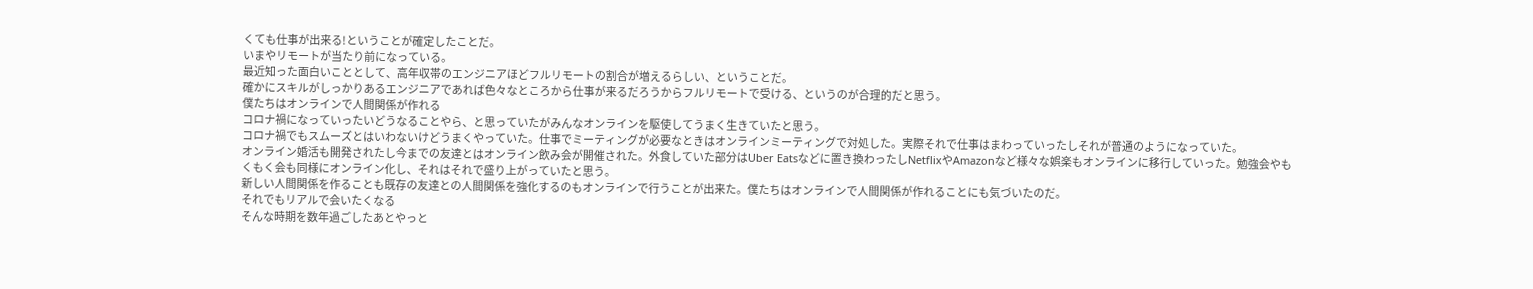くても仕事が出来る!ということが確定したことだ。
いまやリモートが当たり前になっている。
最近知った面白いこととして、高年収帯のエンジニアほどフルリモートの割合が増えるらしい、ということだ。
確かにスキルがしっかりあるエンジニアであれば色々なところから仕事が来るだろうからフルリモートで受ける、というのが合理的だと思う。
僕たちはオンラインで人間関係が作れる
コロナ禍になっていったいどうなることやら、と思っていたがみんなオンラインを駆使してうまく生きていたと思う。
コロナ禍でもスムーズとはいわないけどうまくやっていた。仕事でミーティングが必要なときはオンラインミーティングで対処した。実際それで仕事はまわっていったしそれが普通のようになっていた。
オンライン婚活も開発されたし今までの友達とはオンライン飲み会が開催された。外食していた部分はUber Eatsなどに置き換わったしNetflixやAmazonなど様々な娯楽もオンラインに移行していった。勉強会やもくもく会も同様にオンライン化し、それはそれで盛り上がっていたと思う。
新しい人間関係を作ることも既存の友達との人間関係を強化するのもオンラインで行うことが出来た。僕たちはオンラインで人間関係が作れることにも気づいたのだ。
それでもリアルで会いたくなる
そんな時期を数年過ごしたあとやっと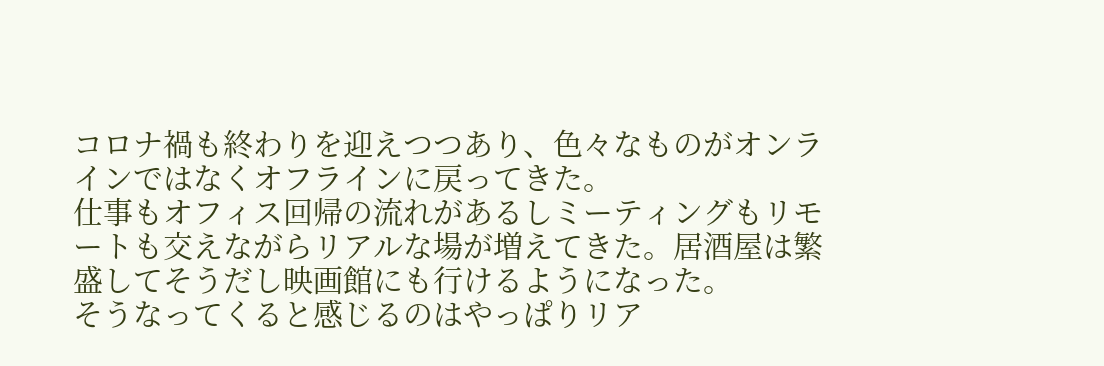コロナ禍も終わりを迎えつつあり、色々なものがオンラインではなくオフラインに戻ってきた。
仕事もオフィス回帰の流れがあるしミーティングもリモートも交えながらリアルな場が増えてきた。居酒屋は繁盛してそうだし映画館にも行けるようになった。
そうなってくると感じるのはやっぱりリア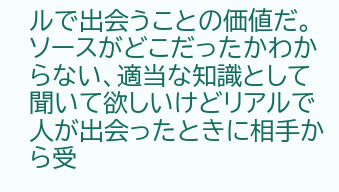ルで出会うことの価値だ。ソースがどこだったかわからない、適当な知識として聞いて欲しいけどリアルで人が出会ったときに相手から受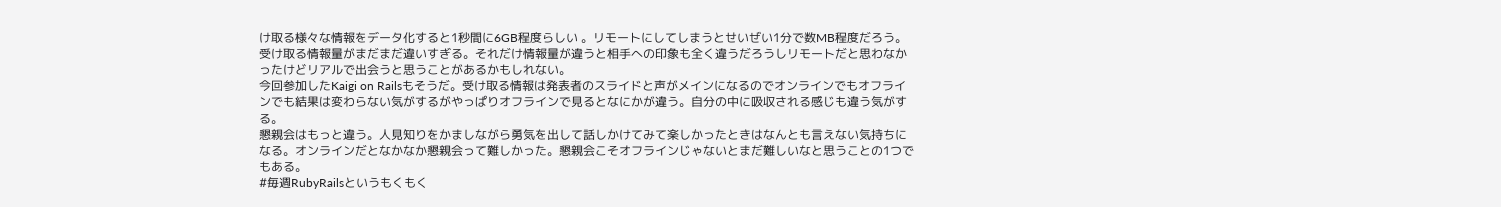け取る様々な情報をデータ化すると1秒間に6GB程度らしい 。リモートにしてしまうとせいぜい1分で数MB程度だろう。受け取る情報量がまだまだ違いすぎる。それだけ情報量が違うと相手への印象も全く違うだろうしリモートだと思わなかったけどリアルで出会うと思うことがあるかもしれない。
今回参加したKaigi on Railsもそうだ。受け取る情報は発表者のスライドと声がメインになるのでオンラインでもオフラインでも結果は変わらない気がするがやっぱりオフラインで見るとなにかが違う。自分の中に吸収される感じも違う気がする。
懇親会はもっと違う。人見知りをかましながら勇気を出して話しかけてみて楽しかったときはなんとも言えない気持ちになる。オンラインだとなかなか懇親会って難しかった。懇親会こそオフラインじゃないとまだ難しいなと思うことの1つでもある。
#毎週RubyRailsというもくもく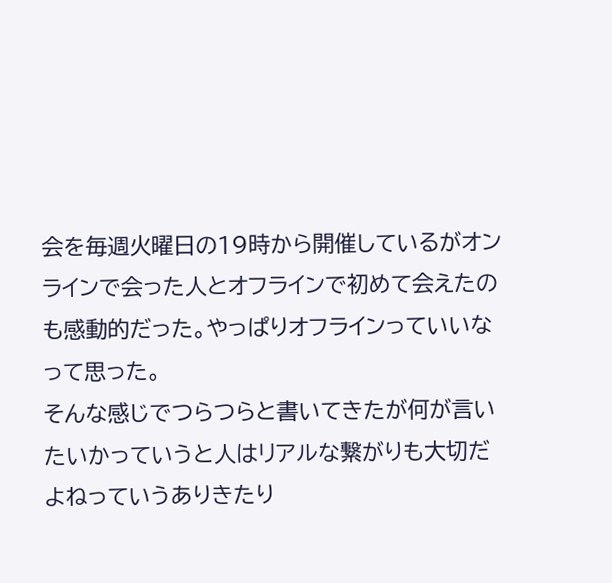会を毎週火曜日の19時から開催しているがオンラインで会った人とオフラインで初めて会えたのも感動的だった。やっぱりオフラインっていいなって思った。
そんな感じでつらつらと書いてきたが何が言いたいかっていうと人はリアルな繋がりも大切だよねっていうありきたり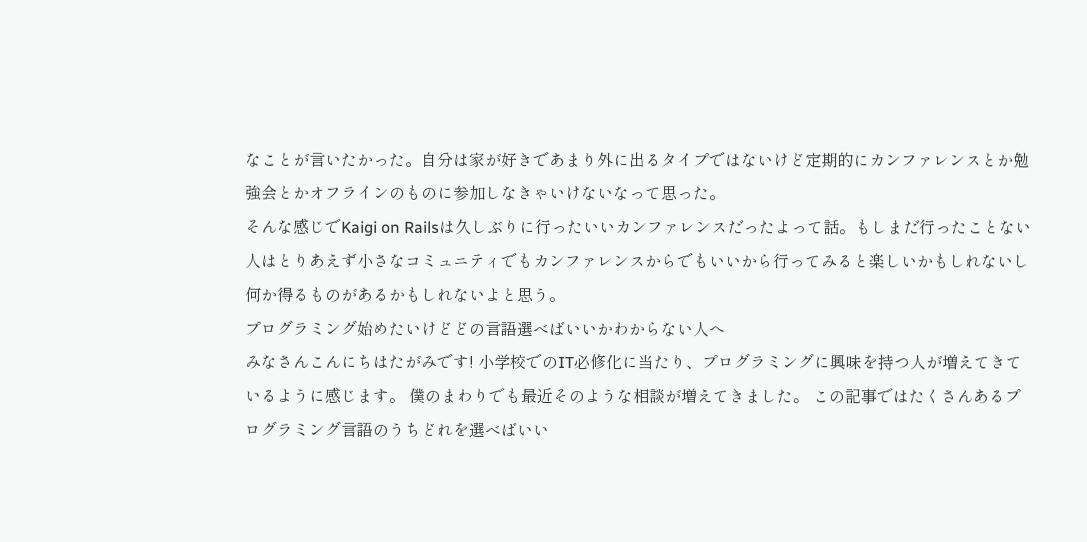なことが言いたかった。自分は家が好きであまり外に出るタイプではないけど定期的にカンファレンスとか勉強会とかオフラインのものに参加しなきゃいけないなって思った。
そんな感じでKaigi on Railsは久しぶりに行ったいいカンファレンスだったよって話。もしまだ行ったことない人はとりあえず小さなコミュニティでもカンファレンスからでもいいから行ってみると楽しいかもしれないし何か得るものがあるかもしれないよと思う。
プログラミング始めたいけどどの言語選べばいいかわからない人へ
みなさんこんにちはたがみです! 小学校でのIT必修化に当たり、プログラミングに興味を持つ人が増えてきているように感じます。 僕のまわりでも最近そのような相談が増えてきました。 この記事ではたくさんあるプログラミング言語のうちどれを選べばいい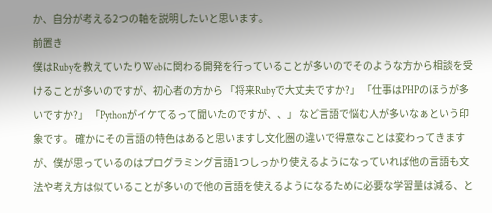か、自分が考える2つの軸を説明したいと思います。
前置き
僕はRubyを教えていたりWebに関わる開発を行っていることが多いのでそのような方から相談を受けることが多いのですが、初心者の方から 「将来Rubyで大丈夫ですか?」 「仕事はPHPのほうが多いですか?」 「Pythonがイケてるって聞いたのですが、、」 など言語で悩む人が多いなぁという印象です。 確かにその言語の特色はあると思いますし文化圏の違いで得意なことは変わってきますが、僕が思っているのはプログラミング言語1つしっかり使えるようになっていれば他の言語も文法や考え方は似ていることが多いので他の言語を使えるようになるために必要な学習量は減る、と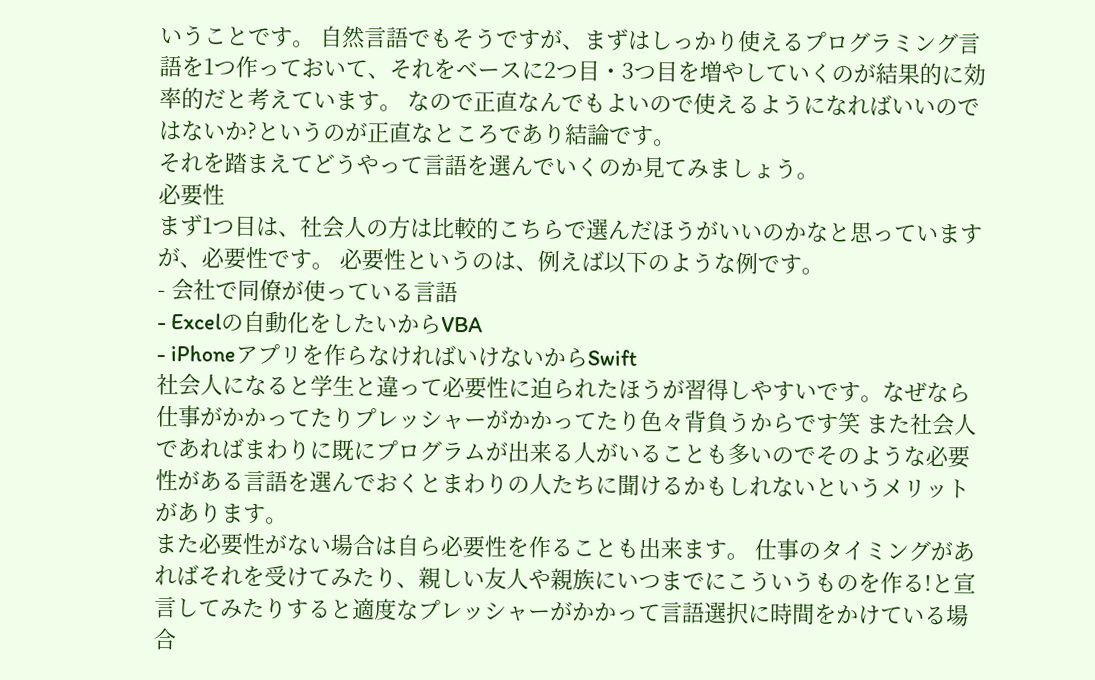いうことです。 自然言語でもそうですが、まずはしっかり使えるプログラミング言語を1つ作っておいて、それをベースに2つ目・3つ目を増やしていくのが結果的に効率的だと考えています。 なので正直なんでもよいので使えるようになればいいのではないか?というのが正直なところであり結論です。
それを踏まえてどうやって言語を選んでいくのか見てみましょう。
必要性
まず1つ目は、社会人の方は比較的こちらで選んだほうがいいのかなと思っていますが、必要性です。 必要性というのは、例えば以下のような例です。
- 会社で同僚が使っている言語
- Excelの自動化をしたいからVBA
- iPhoneアプリを作らなければいけないからSwift
社会人になると学生と違って必要性に迫られたほうが習得しやすいです。なぜなら仕事がかかってたりプレッシャーがかかってたり色々背負うからです笑 また社会人であればまわりに既にプログラムが出来る人がいることも多いのでそのような必要性がある言語を選んでおくとまわりの人たちに聞けるかもしれないというメリットがあります。
また必要性がない場合は自ら必要性を作ることも出来ます。 仕事のタイミングがあればそれを受けてみたり、親しい友人や親族にいつまでにこういうものを作る!と宣言してみたりすると適度なプレッシャーがかかって言語選択に時間をかけている場合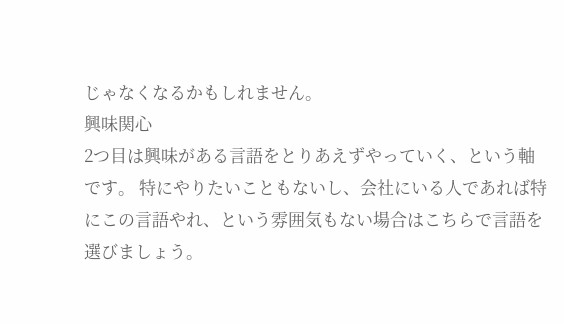じゃなくなるかもしれません。
興味関心
2つ目は興味がある言語をとりあえずやっていく、という軸です。 特にやりたいこともないし、会社にいる人であれば特にこの言語やれ、という雰囲気もない場合はこちらで言語を選びましょう。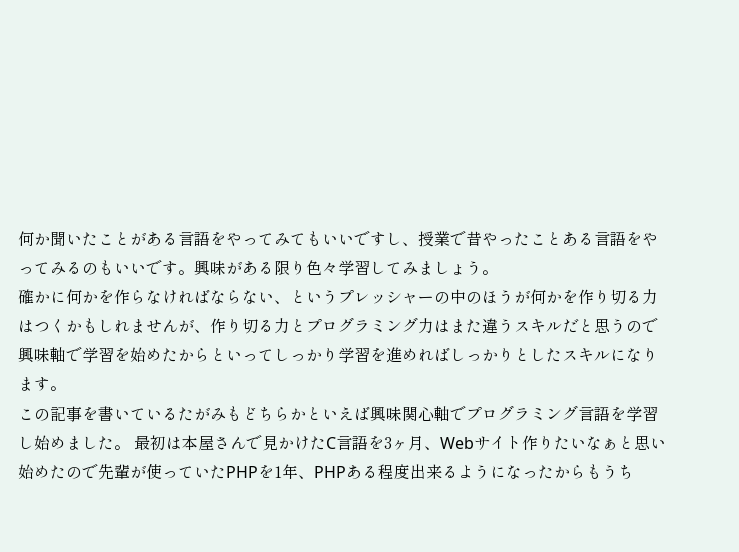何か聞いたことがある言語をやってみてもいいですし、授業で昔やったことある言語をやってみるのもいいです。興味がある限り色々学習してみましょう。
確かに何かを作らなければならない、というプレッシャーの中のほうが何かを作り切る力はつくかもしれませんが、作り切る力とプログラミング力はまた違うスキルだと思うので興味軸で学習を始めたからといってしっかり学習を進めればしっかりとしたスキルになります。
この記事を書いているたがみもどちらかといえば興味関心軸でプログラミング言語を学習し始めました。 最初は本屋さんで見かけたC言語を3ヶ月、Webサイト作りたいなぁと思い始めたので先輩が使っていたPHPを1年、PHPある程度出来るようになったからもうち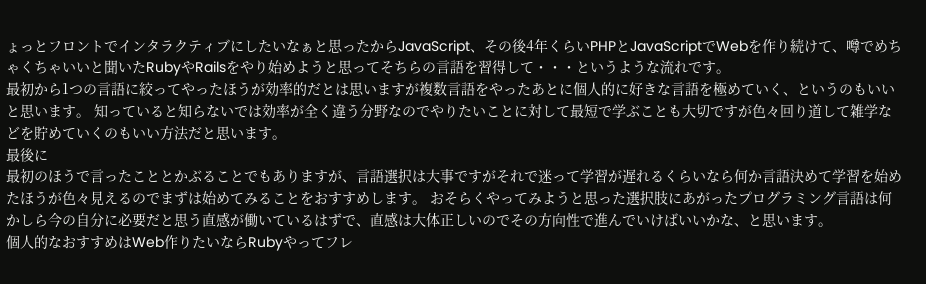ょっとフロントでインタラクティブにしたいなぁと思ったからJavaScript、その後4年くらいPHPとJavaScriptでWebを作り続けて、噂でめちゃくちゃいいと聞いたRubyやRailsをやり始めようと思ってそちらの言語を習得して・・・というような流れです。
最初から1つの言語に絞ってやったほうが効率的だとは思いますが複数言語をやったあとに個人的に好きな言語を極めていく、というのもいいと思います。 知っていると知らないでは効率が全く違う分野なのでやりたいことに対して最短で学ぶことも大切ですが色々回り道して雑学などを貯めていくのもいい方法だと思います。
最後に
最初のほうで言ったこととかぶることでもありますが、言語選択は大事ですがそれで迷って学習が遅れるくらいなら何か言語決めて学習を始めたほうが色々見えるのでまずは始めてみることをおすすめします。 おそらくやってみようと思った選択肢にあがったプログラミング言語は何かしら今の自分に必要だと思う直感が働いているはずで、直感は大体正しいのでその方向性で進んでいけばいいかな、と思います。
個人的なおすすめはWeb作りたいならRubyやってフレ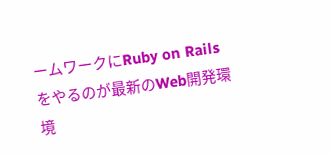ームワークにRuby on Railsをやるのが最新のWeb開発環境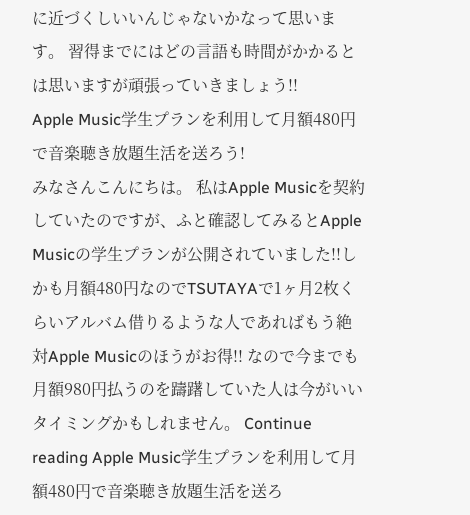に近づくしいいんじゃないかなって思います。 習得までにはどの言語も時間がかかるとは思いますが頑張っていきましょう!!
Apple Music学生プランを利用して月額480円で音楽聴き放題生活を送ろう!
みなさんこんにちは。 私はApple Musicを契約していたのですが、ふと確認してみるとApple Musicの学生プランが公開されていました!!しかも月額480円なのでTSUTAYAで1ヶ月2枚くらいアルバム借りるような人であればもう絶対Apple Musicのほうがお得!! なので今までも月額980円払うのを躊躇していた人は今がいいタイミングかもしれません。 Continue reading Apple Music学生プランを利用して月額480円で音楽聴き放題生活を送ろ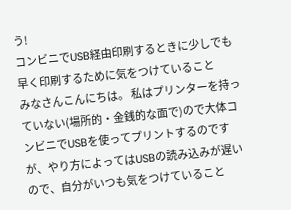う!
コンビニでUSB経由印刷するときに少しでも早く印刷するために気をつけていること
みなさんこんにちは。 私はプリンターを持っていない(場所的・金銭的な面で)ので大体コンビニでUSBを使ってプリントするのですが、やり方によってはUSBの読み込みが遅いので、自分がいつも気をつけていること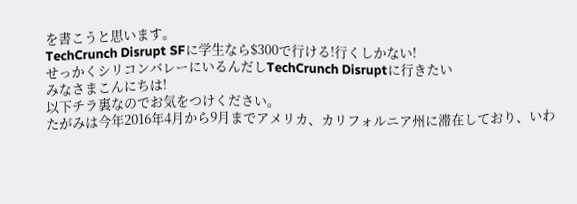を書こうと思います。
TechCrunch Disrupt SFに学生なら$300で行ける!行くしかない!
せっかくシリコンバレーにいるんだしTechCrunch Disruptに行きたい
みなさまこんにちは!
以下チラ裏なのでお気をつけください。
たがみは今年2016年4月から9月までアメリカ、カリフォルニア州に滞在しており、いわ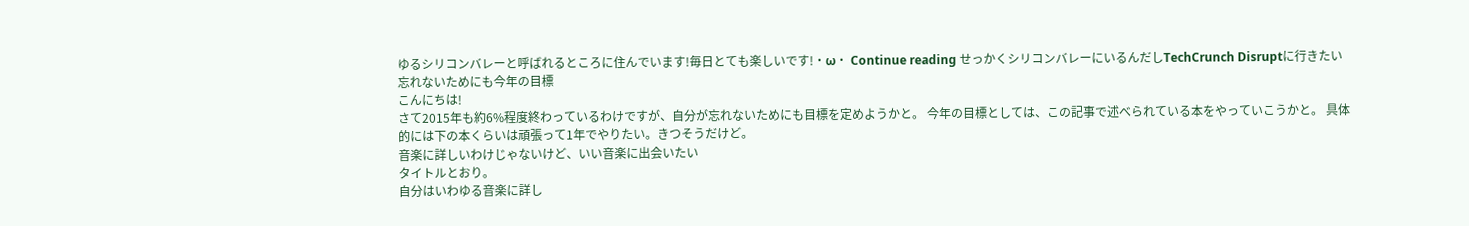ゆるシリコンバレーと呼ばれるところに住んでいます!毎日とても楽しいです!・ω・ Continue reading せっかくシリコンバレーにいるんだしTechCrunch Disruptに行きたい
忘れないためにも今年の目標
こんにちは!
さて2015年も約6%程度終わっているわけですが、自分が忘れないためにも目標を定めようかと。 今年の目標としては、この記事で述べられている本をやっていこうかと。 具体的には下の本くらいは頑張って1年でやりたい。きつそうだけど。
音楽に詳しいわけじゃないけど、いい音楽に出会いたい
タイトルとおり。
自分はいわゆる音楽に詳し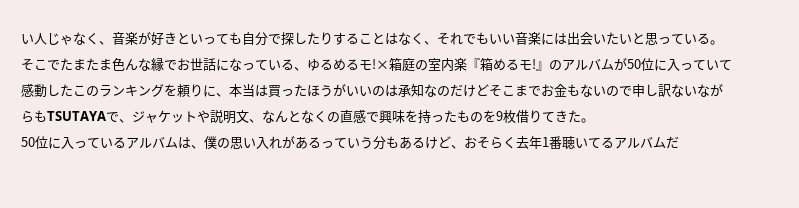い人じゃなく、音楽が好きといっても自分で探したりすることはなく、それでもいい音楽には出会いたいと思っている。
そこでたまたま色んな縁でお世話になっている、ゆるめるモ!×箱庭の室内楽『箱めるモ!』のアルバムが50位に入っていて感動したこのランキングを頼りに、本当は買ったほうがいいのは承知なのだけどそこまでお金もないので申し訳ないながらもTSUTAYAで、ジャケットや説明文、なんとなくの直感で興味を持ったものを9枚借りてきた。
50位に入っているアルバムは、僕の思い入れがあるっていう分もあるけど、おそらく去年1番聴いてるアルバムだ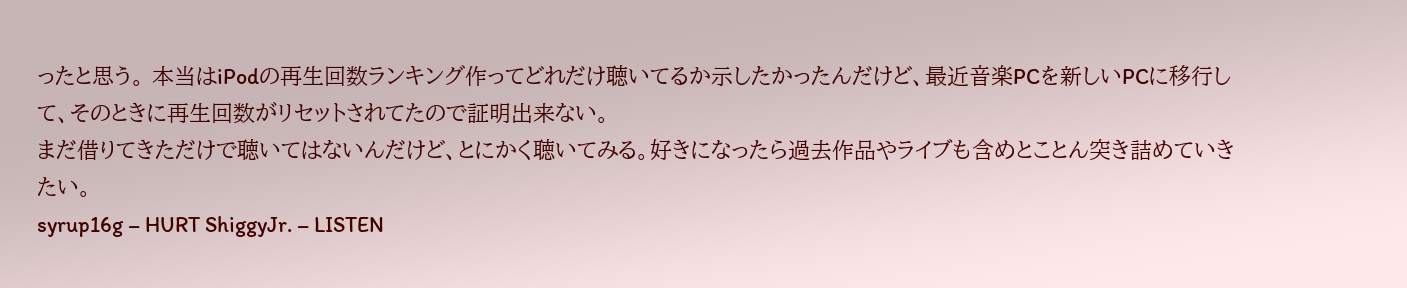ったと思う。 本当はiPodの再生回数ランキング作ってどれだけ聴いてるか示したかったんだけど、最近音楽PCを新しいPCに移行して、そのときに再生回数がリセットされてたので証明出来ない。
まだ借りてきただけで聴いてはないんだけど、とにかく聴いてみる。好きになったら過去作品やライブも含めとことん突き詰めていきたい。
syrup16g – HURT ShiggyJr. – LISTEN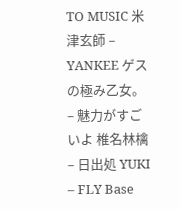TO MUSIC 米津玄師 – YANKEE ゲスの極み乙女。 – 魅力がすごいよ 椎名林檎 – 日出処 YUKI – FLY Base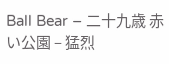Ball Bear – 二十九歳 赤い公園 – 猛烈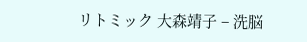リトミック 大森靖子 – 洗脳